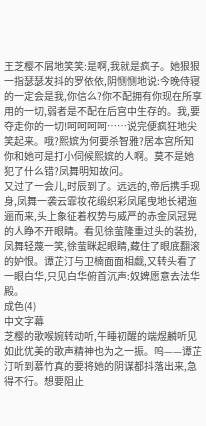王芝樱不屑地笑笑:是啊,我就是疯子。她狠狠一指瑟瑟发抖的罗依依,阴恻恻地说:今晚侍寝的一定会是我,你信么?你不配拥有你现在所享用的一切,弱者是不配在后宫中生存的。我,要夺走你的一切!呵呵呵呵……说完便疯狂地尖笑起来。哦?熙嫔为何要杀智雅?居本宫所知你和她可是打小伺候熙嫔的人啊。莫不是她犯了什么错?凤舞明知故问。
又过了一会儿,时辰到了。远远的,帝后携手现身,凤舞一袭云霏妆花缎织彩凤尾曳地长裙迤逦而来,头上象征着权势与威严的赤金凤冠晃的人睁不开眼睛。看见徐萤隆重过头的装扮,凤舞轻蔑一笑,徐萤眯起眼睛,藏住了眼底翻滚的妒恨。谭芷汀与卫楠面面相觑,又转头看了一眼白华,只见白华俯首沉声:奴婢愿意去法华殿。
成色(4)
中文字幕
芝樱的歌喉婉转动听,午睡初醒的端煜麟听见如此优美的歌声精神也为之一振。呜——谭芷汀听到慕竹真的要将她的阴谋都抖落出来,急得不行。想要阻止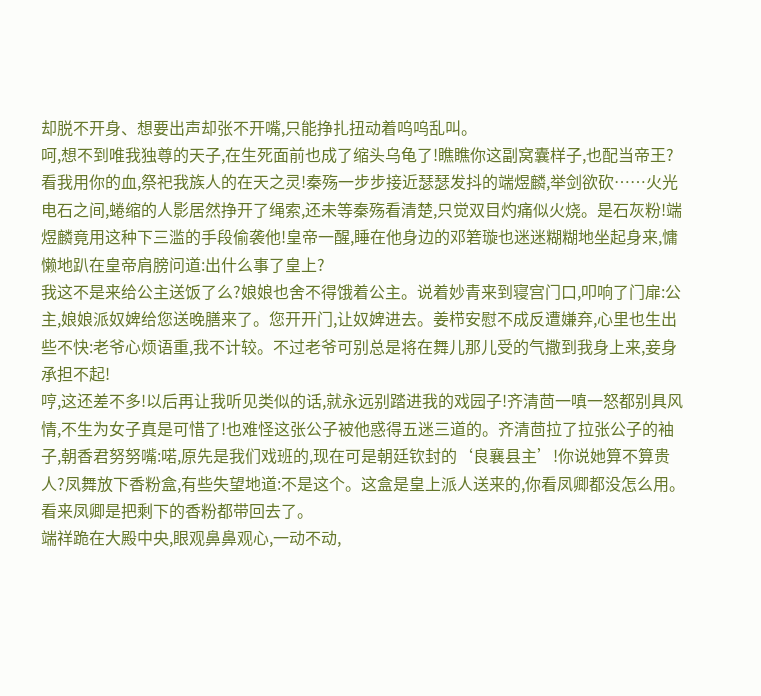却脱不开身、想要出声却张不开嘴,只能挣扎扭动着呜呜乱叫。
呵,想不到唯我独尊的天子,在生死面前也成了缩头乌龟了!瞧瞧你这副窝囊样子,也配当帝王?看我用你的血,祭祀我族人的在天之灵!秦殇一步步接近瑟瑟发抖的端煜麟,举剑欲砍……火光电石之间,蜷缩的人影居然挣开了绳索,还未等秦殇看清楚,只觉双目灼痛似火烧。是石灰粉!端煜麟竟用这种下三滥的手段偷袭他!皇帝一醒,睡在他身边的邓箬璇也迷迷糊糊地坐起身来,慵懒地趴在皇帝肩膀问道:出什么事了皇上?
我这不是来给公主送饭了么?娘娘也舍不得饿着公主。说着妙青来到寝宫门口,叩响了门扉:公主,娘娘派奴婢给您送晚膳来了。您开开门,让奴婢进去。姜栉安慰不成反遭嫌弃,心里也生出些不快:老爷心烦语重,我不计较。不过老爷可别总是将在舞儿那儿受的气撒到我身上来,妾身承担不起!
哼,这还差不多!以后再让我听见类似的话,就永远别踏进我的戏园子!齐清茴一嗔一怒都别具风情,不生为女子真是可惜了!也难怪这张公子被他惑得五迷三道的。齐清茴拉了拉张公子的袖子,朝香君努努嘴:喏,原先是我们戏班的,现在可是朝廷钦封的‘良襄县主’!你说她算不算贵人?凤舞放下香粉盒,有些失望地道:不是这个。这盒是皇上派人送来的,你看凤卿都没怎么用。看来凤卿是把剩下的香粉都带回去了。
端祥跪在大殿中央,眼观鼻鼻观心,一动不动,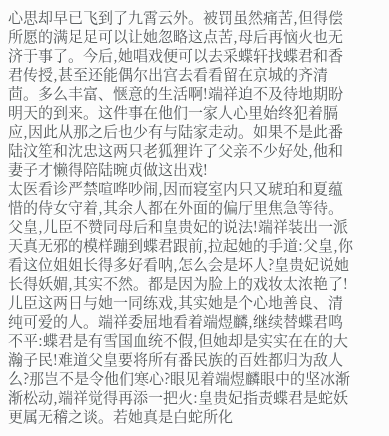心思却早已飞到了九霄云外。被罚虽然痛苦,但得偿所愿的满足足可以让她忽略这点苦,母后再恼火也无济于事了。今后,她唱戏便可以去采蝶轩找蝶君和香君传授,甚至还能偶尔出宫去看看留在京城的齐清茴。多么丰富、惬意的生活啊!端祥迫不及待地期盼明天的到来。这件事在他们一家人心里始终犯着膈应,因此从那之后也少有与陆家走动。如果不是此番陆汶笙和沈忠这两只老狐狸许了父亲不少好处,他和妻子才懒得陪陆晼贞做这出戏!
太医看诊严禁喧哗吵闹,因而寝室内只又琥珀和夏蕴惜的侍女守着,其余人都在外面的偏厅里焦急等待。父皇,儿臣不赞同母后和皇贵妃的说法!端祥装出一派天真无邪的模样蹦到蝶君跟前,拉起她的手道:父皇,你看这位姐姐长得多好看呐,怎么会是坏人?皇贵妃说她长得妖媚,其实不然。都是因为脸上的戏妆太浓艳了!儿臣这两日与她一同练戏,其实她是个心地善良、清纯可爱的人。端祥委屈地看着端煜麟,继续替蝶君鸣不平:蝶君是有雪国血统不假,但她却是实实在在的大瀚子民!难道父皇要将所有番民族的百姓都归为敌人么?那岂不是令他们寒心?眼见着端煜麟眼中的坚冰渐渐松动,端祥觉得再添一把火:皇贵妃指责蝶君是蛇妖更属无稽之谈。若她真是白蛇所化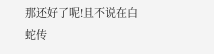那还好了呢!且不说在白蛇传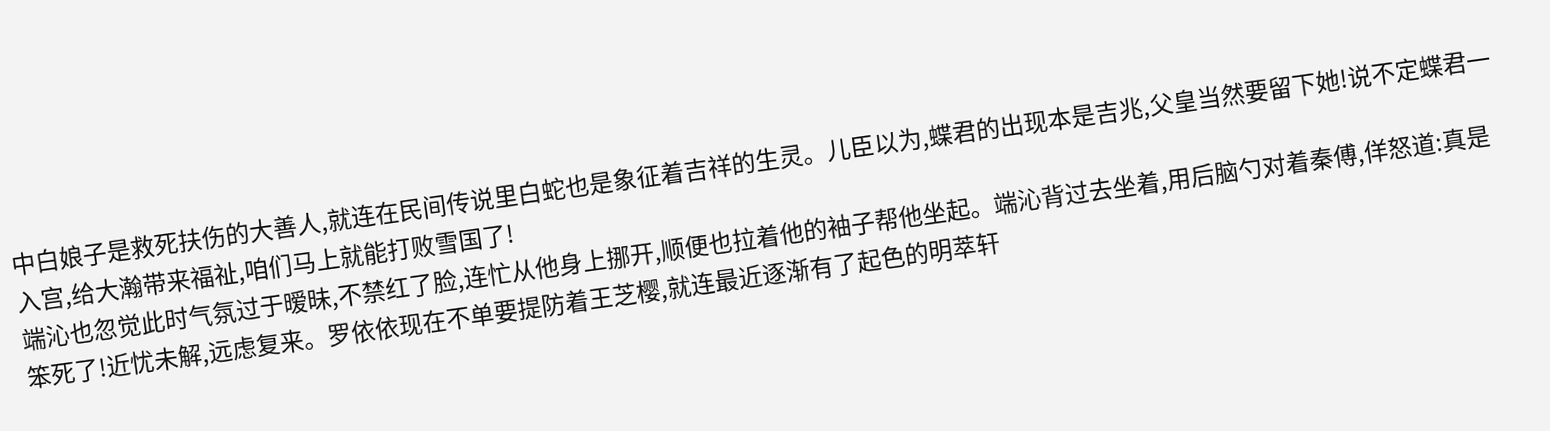中白娘子是救死扶伤的大善人,就连在民间传说里白蛇也是象征着吉祥的生灵。儿臣以为,蝶君的出现本是吉兆,父皇当然要留下她!说不定蝶君一入宫,给大瀚带来福祉,咱们马上就能打败雪国了!
端沁也忽觉此时气氛过于暧昧,不禁红了脸,连忙从他身上挪开,顺便也拉着他的袖子帮他坐起。端沁背过去坐着,用后脑勺对着秦傅,佯怒道:真是笨死了!近忧未解,远虑复来。罗依依现在不单要提防着王芝樱,就连最近逐渐有了起色的明萃轩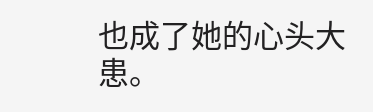也成了她的心头大患。